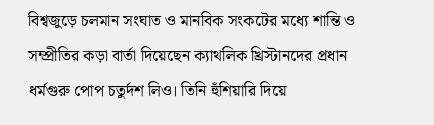বিশ্বজুড়ে চলমান সংঘাত ও মানবিক সংকটের মধ্যে শান্তি ও সম্প্রীতির কড়া বার্তা দিয়েছেন ক্যাথলিক খ্রিস্টানদের প্রধান ধর্মগুরু পোপ চতুর্দশ লিও। তিনি হুঁশিয়ারি দিয়ে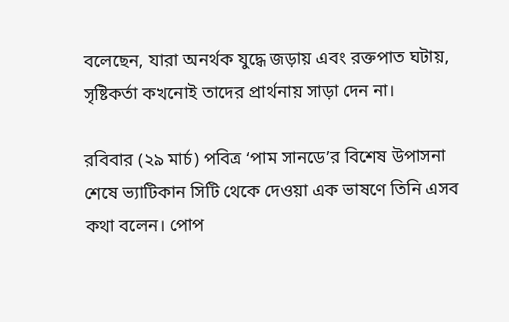বলেছেন, যারা অনর্থক যুদ্ধে জড়ায় এবং রক্তপাত ঘটায়, সৃষ্টিকর্তা কখনোই তাদের প্রার্থনায় সাড়া দেন না।

রবিবার (২৯ মার্চ) পবিত্র ‘পাম সানডে’র বিশেষ উপাসনা শেষে ভ্যাটিকান সিটি থেকে দেওয়া এক ভাষণে তিনি এসব কথা বলেন। পোপ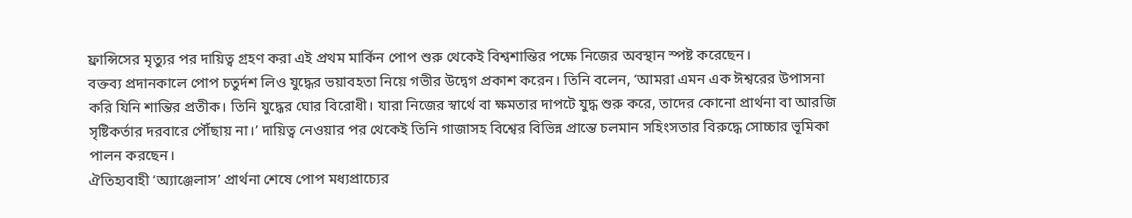ফ্রান্সিসের মৃত্যুর পর দায়িত্ব গ্রহণ করা এই প্রথম মার্কিন পোপ শুরু থেকেই বিশ্বশান্তির পক্ষে নিজের অবস্থান স্পষ্ট করেছেন।
বক্তব্য প্রদানকালে পোপ চতুর্দশ লিও যুদ্ধের ভয়াবহতা নিয়ে গভীর উদ্বেগ প্রকাশ করেন। তিনি বলেন, ‘আমরা এমন এক ঈশ্বরের উপাসনা করি যিনি শান্তির প্রতীক। তিনি যুদ্ধের ঘোর বিরোধী। যারা নিজের স্বার্থে বা ক্ষমতার দাপটে যুদ্ধ শুরু করে, তাদের কোনো প্রার্থনা বা আরজি সৃষ্টিকর্তার দরবারে পৌঁছায় না।’ দায়িত্ব নেওয়ার পর থেকেই তিনি গাজাসহ বিশ্বের বিভিন্ন প্রান্তে চলমান সহিংসতার বিরুদ্ধে সোচ্চার ভূমিকা পালন করছেন।
ঐতিহ্যবাহী ‘অ্যাঞ্জেলাস’ প্রার্থনা শেষে পোপ মধ্যপ্রাচ্যের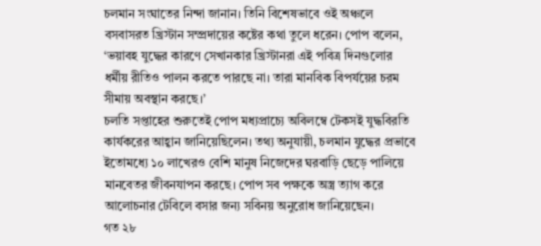চলমান সংঘাতের নিন্দা জানান। তিনি বিশেষভাবে ওই অঞ্চলে বসবাসরত খ্রিস্টান সম্প্রদায়ের কষ্টের কথা তুলে ধরেন। পোপ বলেন, ‘ভয়াবহ যুদ্ধের কারণে সেখানকার খ্রিস্টানরা এই পবিত্র দিনগুলোর ধর্মীয় রীতিও পালন করতে পারছে না। তারা মানবিক বিপর্যয়ের চরম সীমায় অবস্থান করছে।’
চলতি সপ্তাহের শুরুতেই পোপ মধ্যপ্রাচ্যে অবিলম্বে টেকসই যুদ্ধবিরতি কার্যকরের আহ্বান জানিয়েছিলেন। তথ্য অনুযায়ী, চলমান যুদ্ধের প্রভাবে ইতোমধ্যে ১০ লাখেরও বেশি মানুষ নিজেদের ঘরবাড়ি ছেড়ে পালিয়ে মানবেতর জীবনযাপন করছে। পোপ সব পক্ষকে অস্ত্র ত্যাগ করে আলোচনার টেবিলে বসার জন্য সবিনয় অনুরোধ জানিয়েছেন।
গত ২৮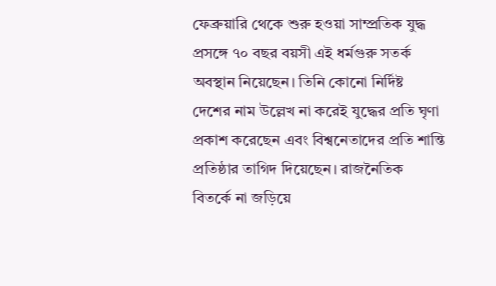ফেব্রুয়ারি থেকে শুরু হওয়া সাম্প্রতিক যুদ্ধ প্রসঙ্গে ৭০ বছর বয়সী এই ধর্মগুরু সতর্ক অবস্থান নিয়েছেন। তিনি কোনো নির্দিষ্ট দেশের নাম উল্লেখ না করেই যুদ্ধের প্রতি ঘৃণা প্রকাশ করেছেন এবং বিশ্বনেতাদের প্রতি শান্তি প্রতিষ্ঠার তাগিদ দিয়েছেন। রাজনৈতিক বিতর্কে না জড়িয়ে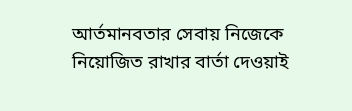আর্তমানবতার সেবায় নিজেকে নিয়োজিত রাখার বার্তা দেওয়াই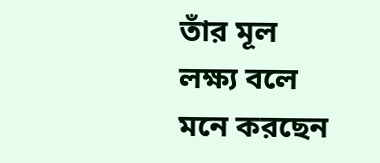তাঁর মূল লক্ষ্য বলে মনে করছেন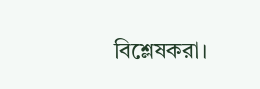বিশ্লেষকরা।